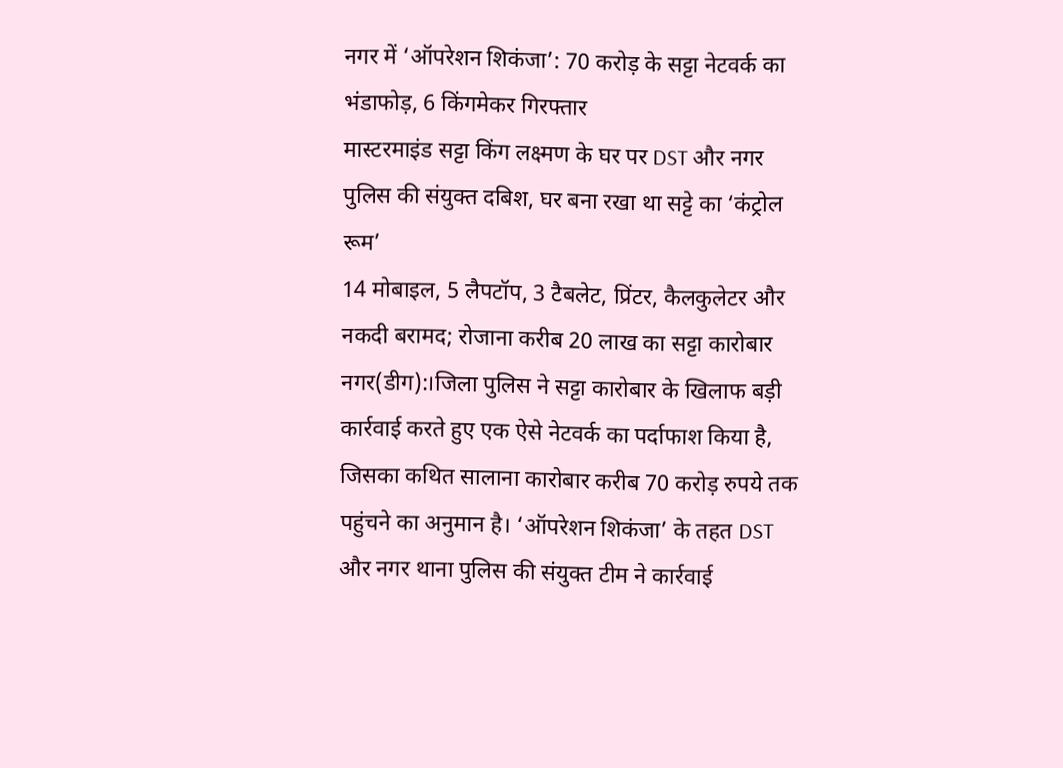नगर में ‘ऑपरेशन शिकंजा’: 70 करोड़ के सट्टा नेटवर्क का भंडाफोड़, 6 किंगमेकर गिरफ्तार
मास्टरमाइंड सट्टा किंग लक्ष्मण के घर पर DST और नगर पुलिस की संयुक्त दबिश, घर बना रखा था सट्टे का ‘कंट्रोल रूम’
14 मोबाइल, 5 लैपटॉप, 3 टैबलेट, प्रिंटर, कैलकुलेटर और नकदी बरामद; रोजाना करीब 20 लाख का सट्टा कारोबार
नगर(डीग):।जिला पुलिस ने सट्टा कारोबार के खिलाफ बड़ी कार्रवाई करते हुए एक ऐसे नेटवर्क का पर्दाफाश किया है, जिसका कथित सालाना कारोबार करीब 70 करोड़ रुपये तक पहुंचने का अनुमान है। ‘ऑपरेशन शिकंजा’ के तहत DST और नगर थाना पुलिस की संयुक्त टीम ने कार्रवाई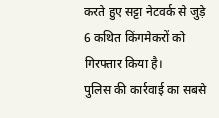करते हुए सट्टा नेटवर्क से जुड़े 6 कथित किंगमेकरों को गिरफ्तार किया है।
पुलिस की कार्रवाई का सबसे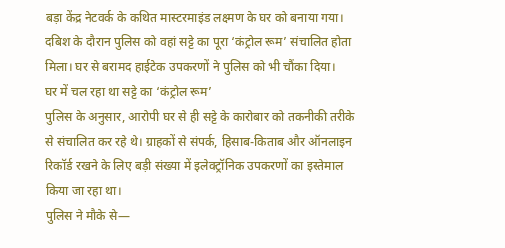बड़ा केंद्र नेटवर्क के कथित मास्टरमाइंड लक्ष्मण के घर को बनाया गया। दबिश के दौरान पुलिस को वहां सट्टे का पूरा ‘कंट्रोल रूम’ संचालित होता मिला। घर से बरामद हाईटेक उपकरणों ने पुलिस को भी चौंका दिया।
घर में चल रहा था सट्टे का ‘कंट्रोल रूम’
पुलिस के अनुसार, आरोपी घर से ही सट्टे के कारोबार को तकनीकी तरीके से संचालित कर रहे थे। ग्राहकों से संपर्क, हिसाब-किताब और ऑनलाइन रिकॉर्ड रखने के लिए बड़ी संख्या में इलेक्ट्रॉनिक उपकरणों का इस्तेमाल किया जा रहा था।
पुलिस ने मौके से—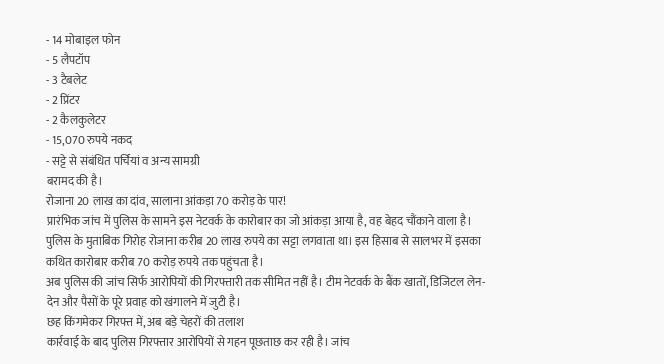- 14 मोबाइल फोन
- 5 लैपटॉप
- 3 टैबलेट
- 2 प्रिंटर
- 2 कैलकुलेटर
- 15,070 रुपये नकद
- सट्टे से संबंधित पर्चियां व अन्य सामग्री
बरामद की है।
रोजाना 20 लाख का दांव, सालाना आंकड़ा 70 करोड़ के पार!
प्रारंभिक जांच में पुलिस के सामने इस नेटवर्क के कारोबार का जो आंकड़ा आया है, वह बेहद चौंकाने वाला है। पुलिस के मुताबिक गिरोह रोजाना करीब 20 लाख रुपये का सट्टा लगवाता था। इस हिसाब से सालभर में इसका कथित कारोबार करीब 70 करोड़ रुपये तक पहुंचता है।
अब पुलिस की जांच सिर्फ आरोपियों की गिरफ्तारी तक सीमित नहीं है। टीम नेटवर्क के बैंक खातों, डिजिटल लेन-देन और पैसों के पूरे प्रवाह को खंगालने में जुटी है।
छह किंगमेकर गिरफ्त में, अब बड़े चेहरों की तलाश
कार्रवाई के बाद पुलिस गिरफ्तार आरोपियों से गहन पूछताछ कर रही है। जांच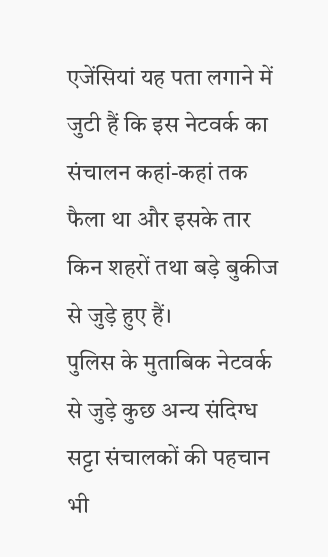एजेंसियां यह पता लगाने में जुटी हैं कि इस नेटवर्क का संचालन कहां-कहां तक फैला था और इसके तार किन शहरों तथा बड़े बुकीज से जुड़े हुए हैं।
पुलिस के मुताबिक नेटवर्क से जुड़े कुछ अन्य संदिग्ध सट्टा संचालकों की पहचान भी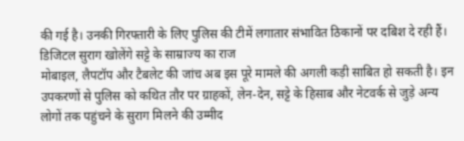की गई है। उनकी गिरफ्तारी के लिए पुलिस की टीमें लगातार संभावित ठिकानों पर दबिश दे रही हैं।
डिजिटल सुराग खोलेंगे सट्टे के साम्राज्य का राज
मोबाइल, लैपटॉप और टैबलेट की जांच अब इस पूरे मामले की अगली कड़ी साबित हो सकती है। इन उपकरणों से पुलिस को कथित तौर पर ग्राहकों, लेन-देन, सट्टे के हिसाब और नेटवर्क से जुड़े अन्य लोगों तक पहुंचने के सुराग मिलने की उम्मीद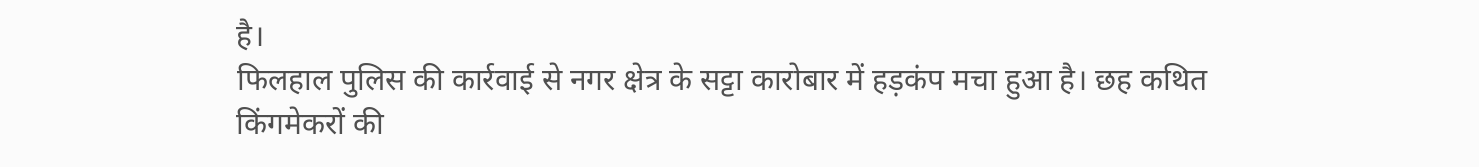है।
फिलहाल पुलिस की कार्रवाई से नगर क्षेत्र के सट्टा कारोबार में हड़कंप मचा हुआ है। छह कथित किंगमेकरों की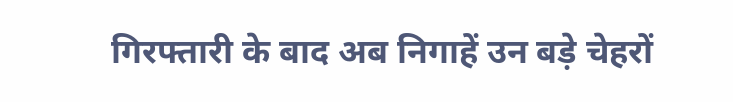गिरफ्तारी के बाद अब निगाहें उन बड़े चेहरों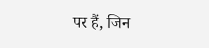पर हैं, जिन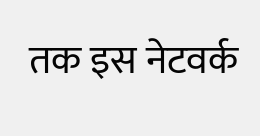तक इस नेटवर्क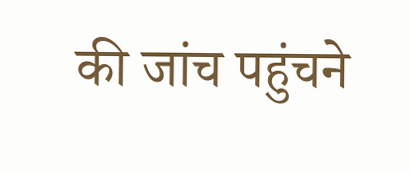की जांच पहुंचने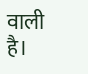वाली है।